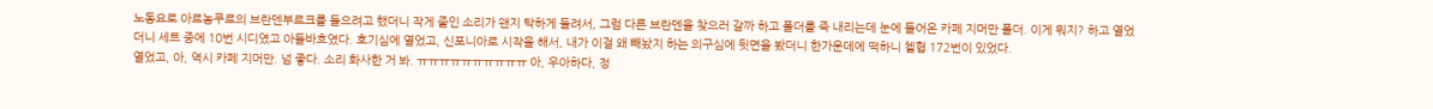노동요로 아르농쿠르의 브란덴부르크를 들으려고 했더니 작게 줄인 소리가 왠지 탁하게 들려서, 그럼 다른 브란덴을 찾으러 갈까 하고 폴더를 죽 내리는데 눈에 들어온 카페 지머만 폴더. 이게 뭐지? 하고 열었더니 세트 중에 10번 시디였고 아들바흐였다. 호기심에 열었고, 신포니아로 시작을 해서, 내가 이걸 왜 빼놨지 하는 의구심에 뒷면을 봤더니 한가운데에 떡하니 첼협 172번이 있었다.
열었고, 아, 역시 카페 지머만. 넘 좋다. 소리 화사한 거 봐. ㅠㅠㅠㅠㅠㅠㅠㅠㅠㅠ 아, 우아하다, 정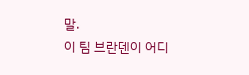말.
이 팀 브란덴이 어디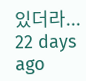있더라...
22 days ago